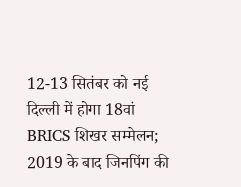12-13 सितंबर को नई दिल्ली में होगा 18वां BRICS शिखर सम्मेलन; 2019 के बाद जिनपिंग की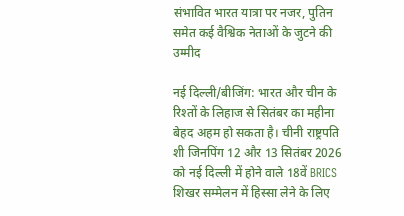संभावित भारत यात्रा पर नजर, पुतिन समेत कई वैश्विक नेताओं के जुटने की उम्मीद

नई दिल्ली/बीजिंग: भारत और चीन के रिश्तों के लिहाज से सितंबर का महीना बेहद अहम हो सकता है। चीनी राष्ट्रपति शी जिनपिंग 12 और 13 सितंबर 2026 को नई दिल्ली में होने वाले 18वें BRICS शिखर सम्मेलन में हिस्सा लेने के लिए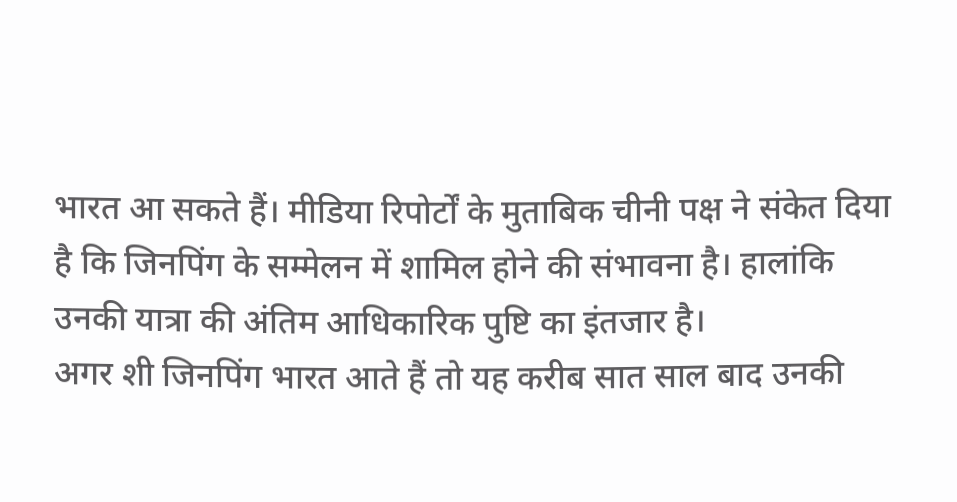भारत आ सकते हैं। मीडिया रिपोर्टों के मुताबिक चीनी पक्ष ने संकेत दिया है कि जिनपिंग के सम्मेलन में शामिल होने की संभावना है। हालांकि उनकी यात्रा की अंतिम आधिकारिक पुष्टि का इंतजार है।
अगर शी जिनपिंग भारत आते हैं तो यह करीब सात साल बाद उनकी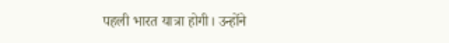पहली भारत यात्रा होगी। उन्होंने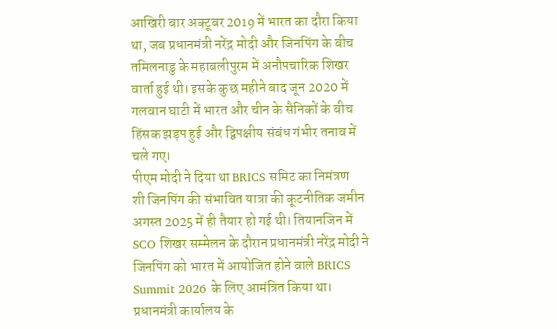आखिरी बार अक्टूबर 2019 में भारत का दौरा किया था, जब प्रधानमंत्री नरेंद्र मोदी और जिनपिंग के बीच तमिलनाडु के महाबलीपुरम में अनौपचारिक शिखर वार्ता हुई थी। इसके कुछ महीने बाद जून 2020 में गलवान घाटी में भारत और चीन के सैनिकों के बीच हिंसक झड़प हुई और द्विपक्षीय संबंध गंभीर तनाव में चले गए।
पीएम मोदी ने दिया था BRICS समिट का निमंत्रण
शी जिनपिंग की संभावित यात्रा की कूटनीतिक जमीन अगस्त 2025 में ही तैयार हो गई थी। तियानजिन में SCO शिखर सम्मेलन के दौरान प्रधानमंत्री नरेंद्र मोदी ने जिनपिंग को भारत में आयोजित होने वाले BRICS Summit 2026 के लिए आमंत्रित किया था। प्रधानमंत्री कार्यालय के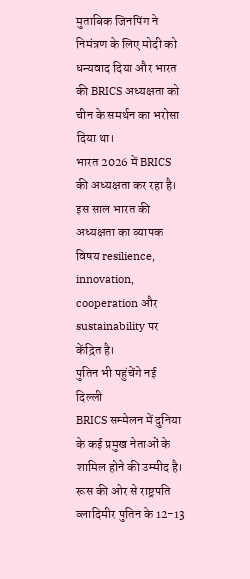मुताबिक जिनपिंग ने निमंत्रण के लिए मोदी को धन्यवाद दिया और भारत की BRICS अध्यक्षता को चीन के समर्थन का भरोसा दिया था।
भारत 2026 में BRICS की अध्यक्षता कर रहा है। इस साल भारत की अध्यक्षता का व्यापक विषय resilience, innovation, cooperation और sustainability पर केंद्रित है।
पुतिन भी पहुंचेंगे नई दिल्ली
BRICS सम्मेलन में दुनिया के कई प्रमुख नेताओं के शामिल होने की उम्मीद है। रूस की ओर से राष्ट्रपति व्लादिमीर पुतिन के 12-13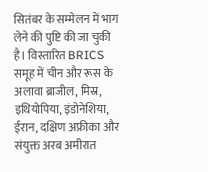सितंबर के सम्मेलन में भाग लेने की पुष्टि की जा चुकी है। विस्तारित BRICS समूह में चीन और रूस के अलावा ब्राजील, मिस्र, इथियोपिया, इंडोनेशिया, ईरान, दक्षिण अफ्रीका और संयुक्त अरब अमीरात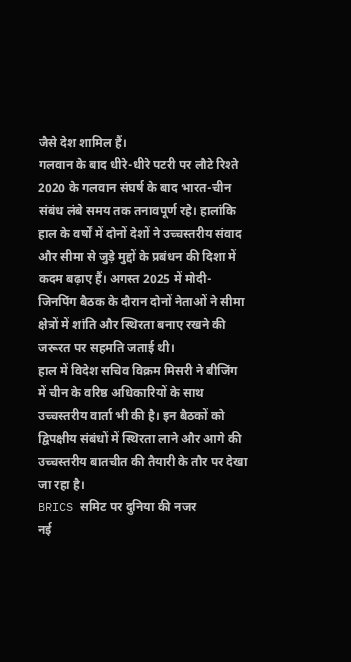जैसे देश शामिल हैं।
गलवान के बाद धीरे-धीरे पटरी पर लौटे रिश्ते
2020 के गलवान संघर्ष के बाद भारत-चीन संबंध लंबे समय तक तनावपूर्ण रहे। हालांकि हाल के वर्षों में दोनों देशों ने उच्चस्तरीय संवाद और सीमा से जुड़े मुद्दों के प्रबंधन की दिशा में कदम बढ़ाए हैं। अगस्त 2025 में मोदी-जिनपिंग बैठक के दौरान दोनों नेताओं ने सीमा क्षेत्रों में शांति और स्थिरता बनाए रखने की जरूरत पर सहमति जताई थी।
हाल में विदेश सचिव विक्रम मिसरी ने बीजिंग में चीन के वरिष्ठ अधिकारियों के साथ उच्चस्तरीय वार्ता भी की है। इन बैठकों को द्विपक्षीय संबंधों में स्थिरता लाने और आगे की उच्चस्तरीय बातचीत की तैयारी के तौर पर देखा जा रहा है।
BRICS समिट पर दुनिया की नजर
नई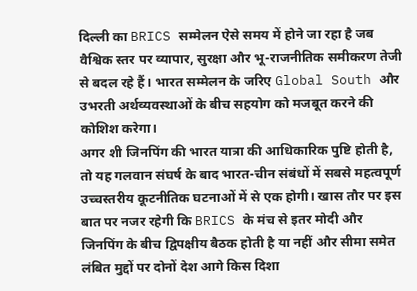दिल्ली का BRICS सम्मेलन ऐसे समय में होने जा रहा है जब वैश्विक स्तर पर व्यापार, सुरक्षा और भू-राजनीतिक समीकरण तेजी से बदल रहे हैं। भारत सम्मेलन के जरिए Global South और उभरती अर्थव्यवस्थाओं के बीच सहयोग को मजबूत करने की कोशिश करेगा।
अगर शी जिनपिंग की भारत यात्रा की आधिकारिक पुष्टि होती है, तो यह गलवान संघर्ष के बाद भारत-चीन संबंधों में सबसे महत्वपूर्ण उच्चस्तरीय कूटनीतिक घटनाओं में से एक होगी। खास तौर पर इस बात पर नजर रहेगी कि BRICS के मंच से इतर मोदी और जिनपिंग के बीच द्विपक्षीय बैठक होती है या नहीं और सीमा समेत लंबित मुद्दों पर दोनों देश आगे किस दिशा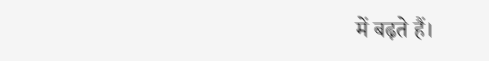में बढ़ते हैं।